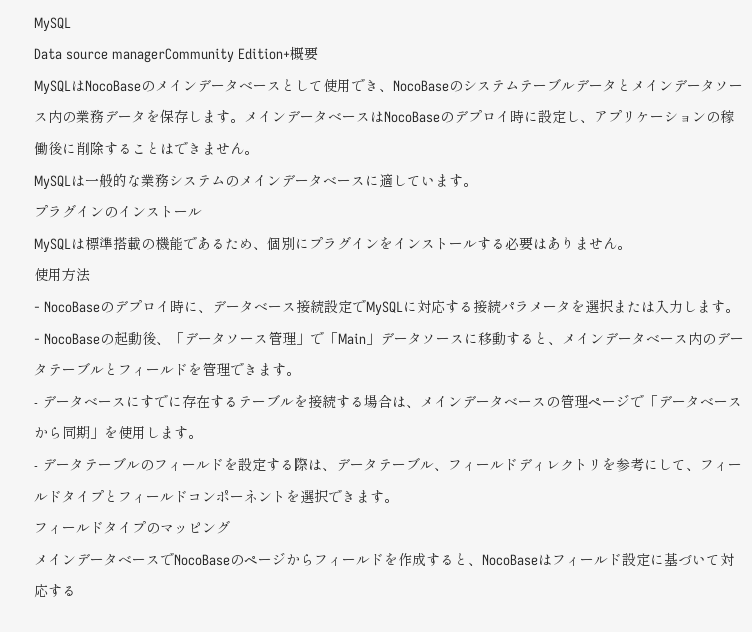MySQL
Data source managerCommunity Edition+概要
MySQLはNocoBaseのメインデータベースとして使用でき、NocoBaseのシステムテーブルデータとメインデータソース内の業務データを保存します。メインデータベースはNocoBaseのデプロイ時に設定し、アプリケーションの稼働後に削除することはできません。
MySQLは一般的な業務システムのメインデータベースに適しています。
プラグインのインストール
MySQLは標準搭載の機能であるため、個別にプラグインをインストールする必要はありません。
使用方法
- NocoBaseのデプロイ時に、データベース接続設定でMySQLに対応する接続パラメータを選択または入力します。
- NocoBaseの起動後、「データソース管理」で「Main」データソースに移動すると、メインデータベース内のデータテーブルとフィールドを管理できます。
- データベースにすでに存在するテーブルを接続する場合は、メインデータベースの管理ページで「データベースから同期」を使用します。
- データテーブルのフィールドを設定する際は、データテーブル、フィールドディレクトリを参考にして、フィールドタイプとフィールドコンポーネントを選択できます。
フィールドタイプのマッピング
メインデータベースでNocoBaseのページからフィールドを作成すると、NocoBaseはフィールド設定に基づいて対応する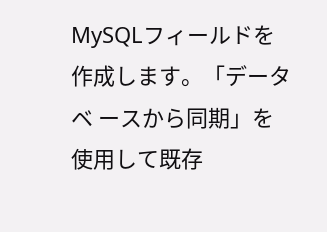MySQLフィールドを作成します。「データベ ースから同期」を使用して既存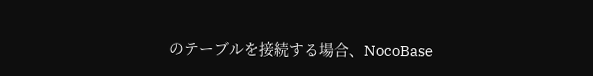のテーブルを接続する場合、NocoBase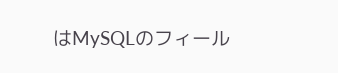はMySQLのフィール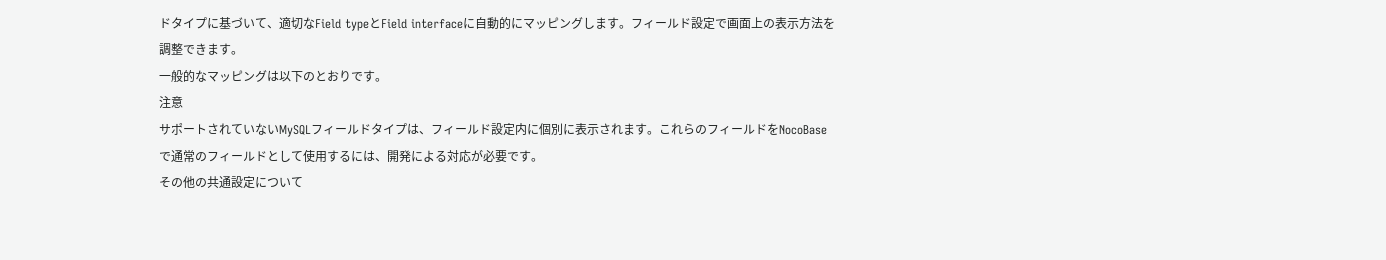ドタイプに基づいて、適切なField typeとField interfaceに自動的にマッピングします。フィールド設定で画面上の表示方法を調整できます。
一般的なマッピングは以下のとおりです。
注意
サポートされていないMySQLフィールドタイプは、フィールド設定内に個別に表示されます。これらのフィールドをNocoBaseで通常のフィールドとして使用するには、開発による対応が必要です。
その他の共通設定について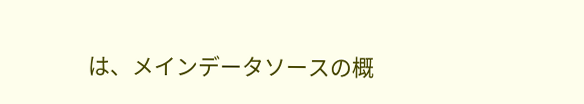は、メインデータソースの概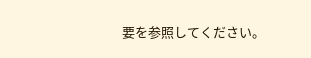要を参照してください。